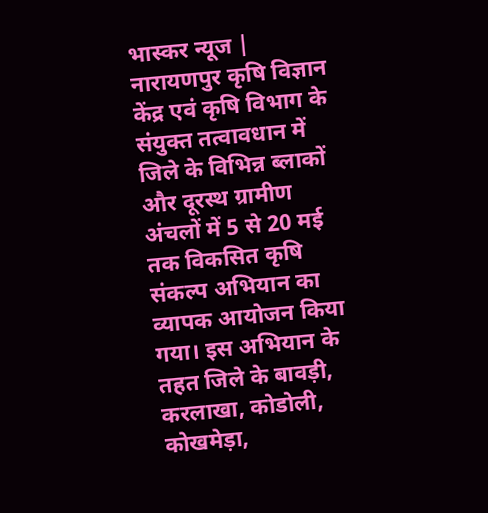भास्कर न्यूज | नारायणपुर कृषि विज्ञान केंद्र एवं कृषि विभाग के संयुक्त तत्वावधान में जिले के विभिन्न ब्लाकों और दूरस्थ ग्रामीण अंचलों में 5 से 20 मई तक विकसित कृषि संकल्प अभियान का व्यापक आयोजन किया गया। इस अभियान के तहत जिले के बावड़ी, करलाखा, कोडोली, कोखमेड़ा,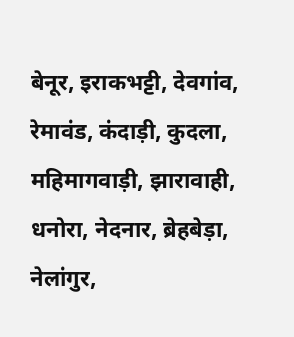बेनूर, इराकभट्टी, देवगांव, रेमावंड, कंदाड़ी, कुदला, महिमागवाड़ी, झारावाही, धनोरा, नेदनार, ब्रेहबेड़ा, नेलांगुर,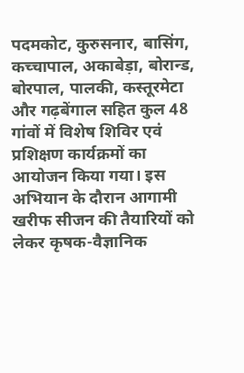पदमकोट, कुरुसनार, बासिंग, कच्चापाल, अकाबेड़ा, बोरान्ड, बोरपाल, पालकी, कस्तूरमेटा और गढ़बेंगाल सहित कुल 48 गांवों में विशेष शिविर एवं प्रशिक्षण कार्यक्रमों का आयोजन किया गया। इस अभियान के दौरान आगामी खरीफ सीजन की तैयारियों को लेकर कृषक-वैज्ञानिक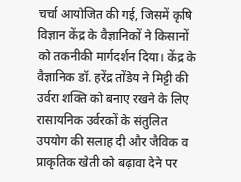चर्चा आयोजित की गई, जिसमें कृषि विज्ञान केंद्र के वैज्ञानिकों ने किसानों को तकनीकी मार्गदर्शन दिया। केंद्र के वैज्ञानिक डॉ. हरेंद्र तोंडेय ने मिट्टी की उर्वरा शक्ति को बनाए रखने के लिए रासायनिक उर्वरकों के संतुलित उपयोग की सलाह दी और जैविक व प्राकृतिक खेती को बढ़ावा देने पर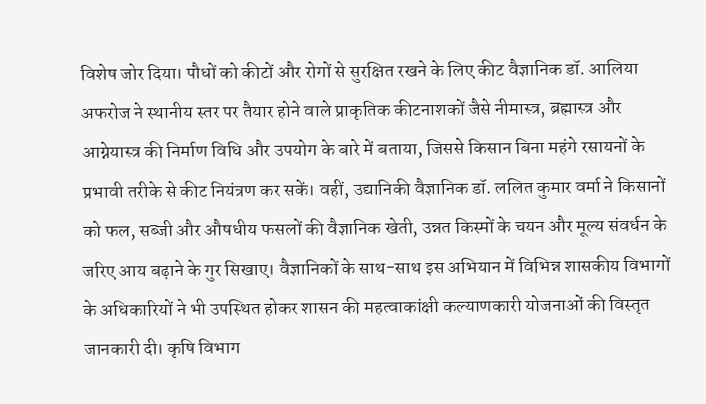विशेष जोर दिया। पौधों को कीटों और रोगों से सुरक्षित रखने के लिए कीट वैज्ञानिक डॉ. आलिया अफरोज ने स्थानीय स्तर पर तैयार होने वाले प्राकृतिक कीटनाशकों जैसे नीमास्त्र, ब्रह्मास्त्र और आग्नेयास्त्र की निर्माण विधि और उपयोग के बारे में बताया, जिससे किसान बिना महंगे रसायनों के प्रभावी तरीके से कीट नियंत्रण कर सकें। वहीं, उद्यानिकी वैज्ञानिक डॉ. ललित कुमार वर्मा ने किसानों को फल, सब्जी और औषधीय फसलों की वैज्ञानिक खेती, उन्नत किस्मों के चयन और मूल्य संवर्धन के जरिए आय बढ़ाने के गुर सिखाए। वैज्ञानिकों के साथ-साथ इस अभियान में विभिन्न शासकीय विभागों के अधिकारियों ने भी उपस्थित होकर शासन की महत्वाकांक्षी कल्याणकारी योजनाओं की विस्तृत जानकारी दी। कृषि विभाग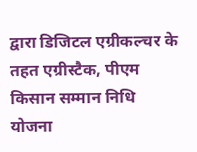द्वारा डिजिटल एग्रीकल्चर के तहत एग्रीस्टैक, पीएम किसान सम्मान निधि योजना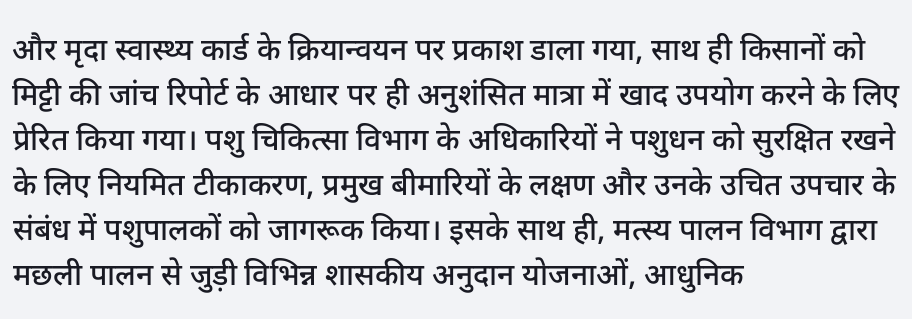और मृदा स्वास्थ्य कार्ड के क्रियान्वयन पर प्रकाश डाला गया, साथ ही किसानों को मिट्टी की जांच रिपोर्ट के आधार पर ही अनुशंसित मात्रा में खाद उपयोग करने के लिए प्रेरित किया गया। पशु चिकित्सा विभाग के अधिकारियों ने पशुधन को सुरक्षित रखने के लिए नियमित टीकाकरण, प्रमुख बीमारियों के लक्षण और उनके उचित उपचार के संबंध में पशुपालकों को जागरूक किया। इसके साथ ही, मत्स्य पालन विभाग द्वारा मछली पालन से जुड़ी विभिन्न शासकीय अनुदान योजनाओं, आधुनिक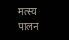मत्स्य पालन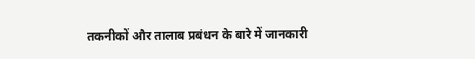तकनीकों और तालाब प्रबंधन के बारे में जानकारी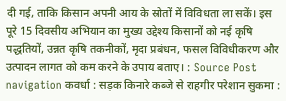दी गई, ताकि किसान अपनी आय के स्रोतों में विविधता ला सकें। इस पूरे 15 दिवसीय अभियान का मुख्य उद्देश्य किसानों को नई कृषि पद्धतियों, उन्नत कृषि तकनीकों, मृदा प्रबंधन, फसल विविधीकरण और उत्पादन लागत को कम करने के उपाय बताए। : Source Post navigation कवर्धा : सड़क किनारे कब्जे से राहगीर परेशान सुकमा :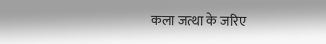कला जत्था के जरिए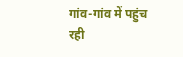गांव-गांव में पहुंच रही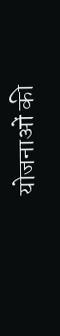योजनाओं की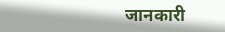जानकारी